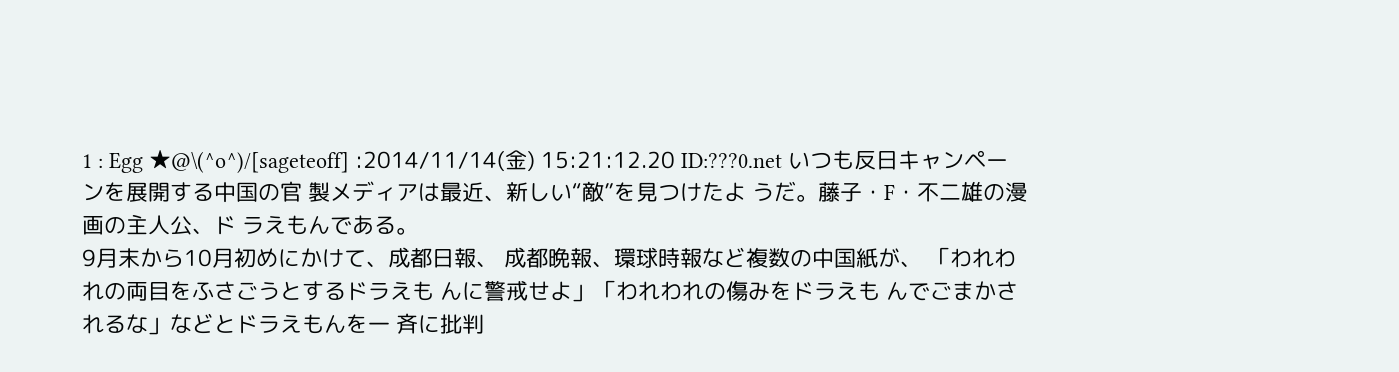1 : Egg ★@\(^o^)/[sageteoff] :2014/11/14(金) 15:21:12.20 ID:???0.net いつも反日キャンペーンを展開する中国の官 製メディアは最近、新しい“敵”を見つけたよ うだ。藤子・F・不二雄の漫画の主人公、ド ラえもんである。
9月末から10月初めにかけて、成都日報、 成都晩報、環球時報など複数の中国紙が、 「われわれの両目をふさごうとするドラえも んに警戒せよ」「われわれの傷みをドラえも んでごまかされるな」などとドラえもんを一 斉に批判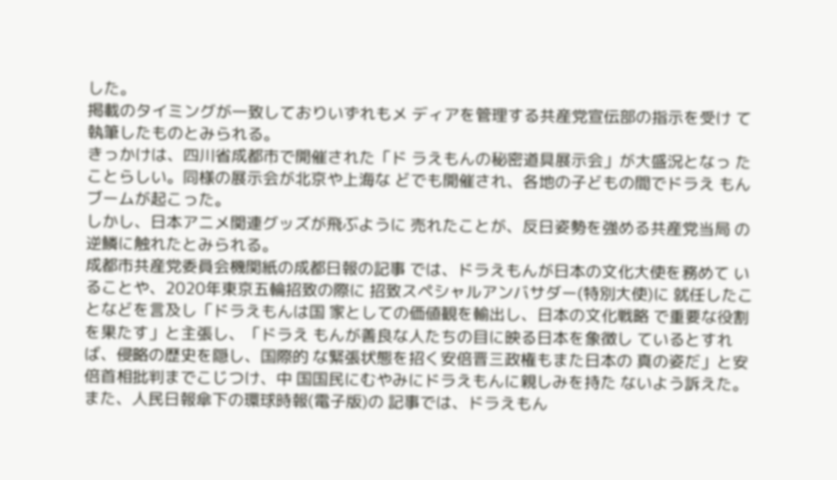した。
掲載のタイミングが一致しておりいずれもメ ディアを管理する共産党宣伝部の指示を受け て執筆したものとみられる。
きっかけは、四川省成都市で開催された「ド ラえもんの秘密道具展示会」が大盛況となっ たことらしい。同様の展示会が北京や上海な どでも開催され、各地の子どもの間でドラえ もんブームが起こった。
しかし、日本アニメ関連グッズが飛ぶように 売れたことが、反日姿勢を強める共産党当局 の逆鱗に触れたとみられる。
成都市共産党委員会機関紙の成都日報の記事 では、ドラえもんが日本の文化大使を務めて いることや、2020年東京五輪招致の際に 招致スペシャルアンバサダー(特別大使)に 就任したことなどを言及し「ドラえもんは国 家としての価値観を輸出し、日本の文化戦略 で重要な役割を果たす」と主張し、「ドラえ もんが善良な人たちの目に映る日本を象徴し ているとすれば、侵略の歴史を隠し、国際的 な緊張状態を招く安倍晋三政権もまた日本の 真の姿だ」と安倍首相批判までこじつけ、中 国国民にむやみにドラえもんに親しみを持た ないよう訴えた。
また、人民日報傘下の環球時報(電子版)の 記事では、ドラえもん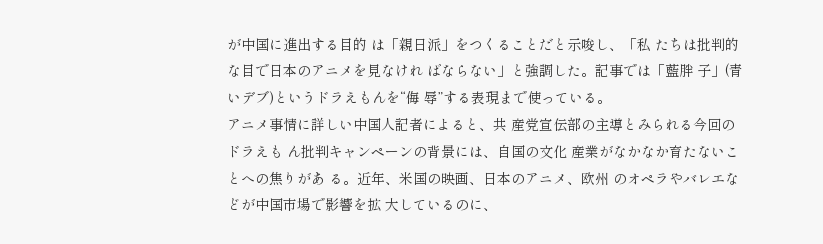が中国に進出する目的 は「親日派」をつくることだと示唆し、「私 たちは批判的な目で日本のアニメを見なけれ ばならない」と強調した。記事では「藍胖 子」(青いデブ)というドラえもんを“侮 辱”する表現まで使っている。
アニメ事情に詳しい中国人記者によると、共 産党宣伝部の主導とみられる今回のドラえも ん批判キャンペーンの背景には、自国の文化 産業がなかなか育たないことへの焦りがあ る。近年、米国の映画、日本のアニメ、欧州 のオペラやバレエなどが中国市場で影響を拡 大しているのに、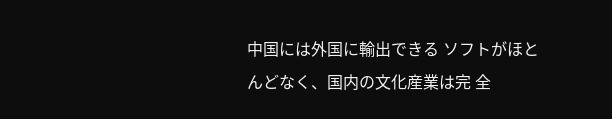中国には外国に輸出できる ソフトがほとんどなく、国内の文化産業は完 全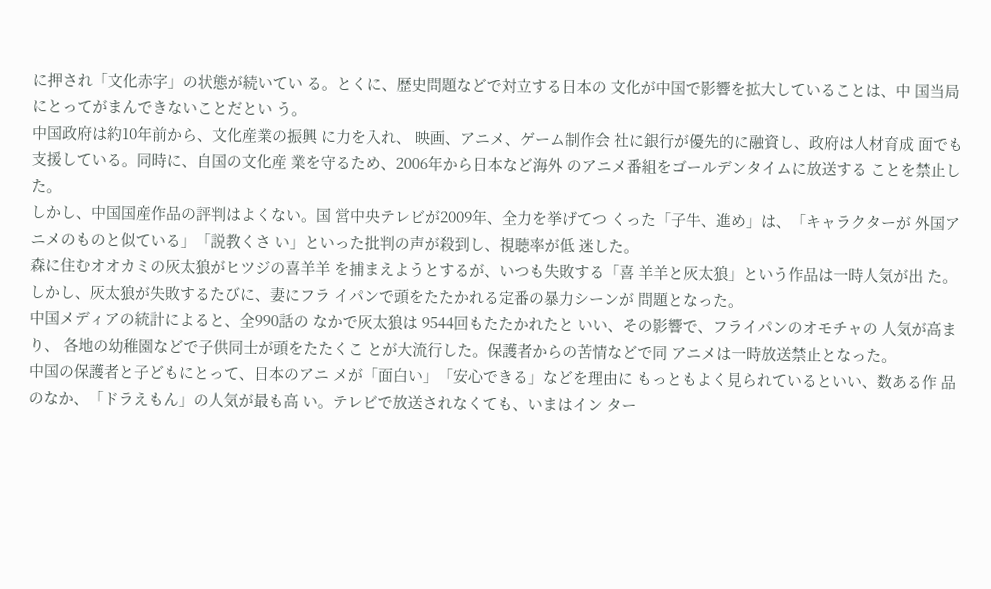に押され「文化赤字」の状態が続いてい る。とくに、歴史問題などで対立する日本の 文化が中国で影響を拡大していることは、中 国当局にとってがまんできないことだとい う。
中国政府は約10年前から、文化産業の振興 に力を入れ、 映画、アニメ、ゲーム制作会 社に銀行が優先的に融資し、政府は人材育成 面でも支援している。同時に、自国の文化産 業を守るため、2006年から日本など海外 のアニメ番組をゴールデンタイムに放送する ことを禁止した。
しかし、中国国産作品の評判はよくない。国 営中央テレビが2009年、全力を挙げてつ くった「子牛、進め」は、「キャラクターが 外国アニメのものと似ている」「説教くさ い」といった批判の声が殺到し、視聴率が低 迷した。
森に住むオオカミの灰太狼がヒツジの喜羊羊 を捕まえようとするが、いつも失敗する「喜 羊羊と灰太狼」という作品は一時人気が出 た。 しかし、灰太狼が失敗するたびに、妻にフラ イパンで頭をたたかれる定番の暴力シーンが 問題となった。
中国メディアの統計によると、全990話の なかで灰太狼は 9544回もたたかれたと いい、その影響で、フライパンのオモチャの 人気が高まり、 各地の幼稚園などで子供同士が頭をたたくこ とが大流行した。保護者からの苦情などで同 アニメは一時放送禁止となった。
中国の保護者と子どもにとって、日本のアニ メが「面白い」「安心できる」などを理由に もっともよく見られているといい、数ある作 品のなか、「ドラえもん」の人気が最も高 い。テレビで放送されなくても、いまはイン ター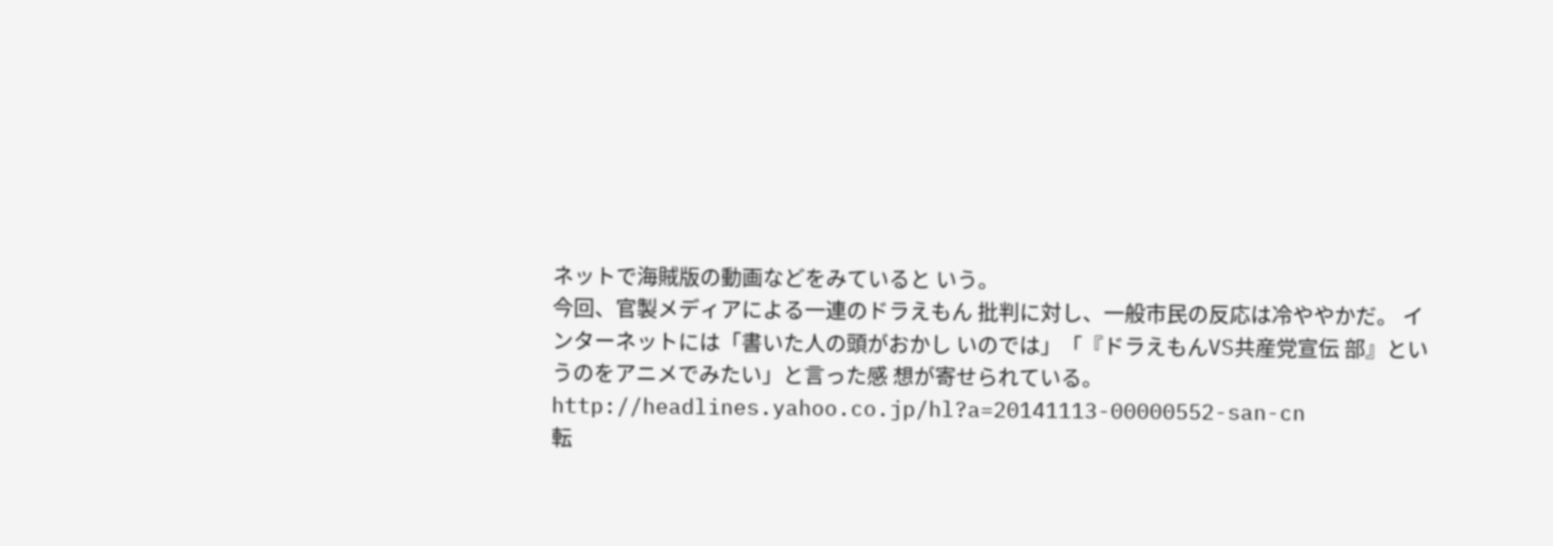ネットで海賊版の動画などをみていると いう。
今回、官製メディアによる一連のドラえもん 批判に対し、一般市民の反応は冷ややかだ。 インターネットには「書いた人の頭がおかし いのでは」「『ドラえもんVS共産党宣伝 部』というのをアニメでみたい」と言った感 想が寄せられている。
http://headlines.yahoo.co.jp/hl?a=20141113-00000552-san-cn
転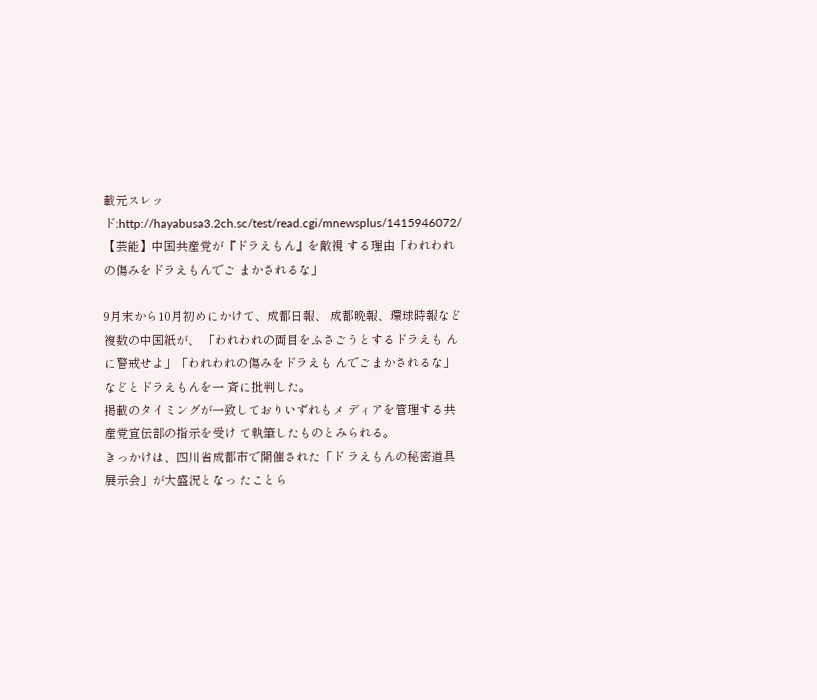載元スレッド:http://hayabusa3.2ch.sc/test/read.cgi/mnewsplus/1415946072/【芸能】中国共産党が『ドラえもん』を敵視 する理由「われわれの傷みをドラえもんでご まかされるな」

9月末から10月初めにかけて、成都日報、 成都晩報、環球時報など複数の中国紙が、 「われわれの両目をふさごうとするドラえも んに警戒せよ」「われわれの傷みをドラえも んでごまかされるな」などとドラえもんを一 斉に批判した。
掲載のタイミングが一致しておりいずれもメ ディアを管理する共産党宣伝部の指示を受け て執筆したものとみられる。
きっかけは、四川省成都市で開催された「ド ラえもんの秘密道具展示会」が大盛況となっ たことら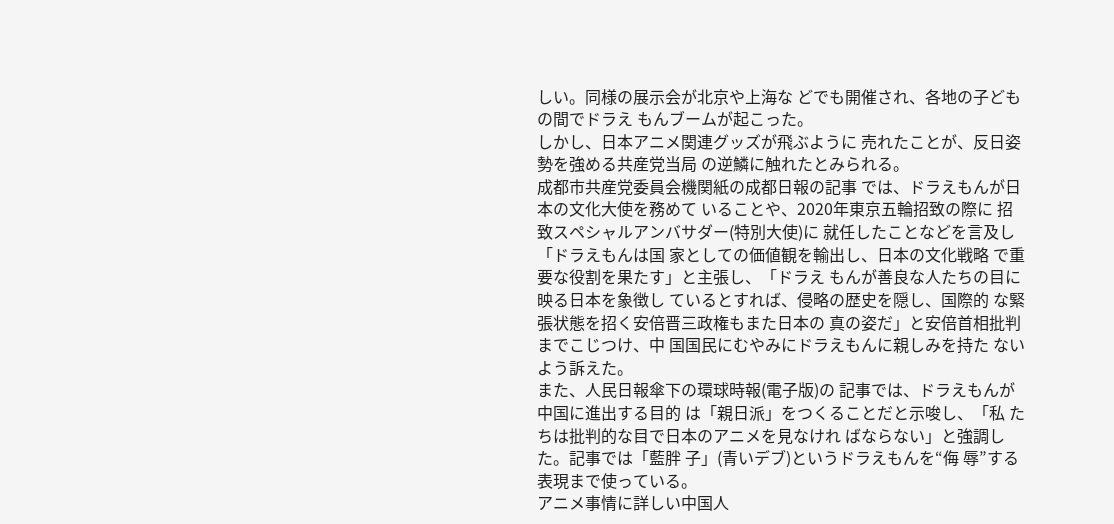しい。同様の展示会が北京や上海な どでも開催され、各地の子どもの間でドラえ もんブームが起こった。
しかし、日本アニメ関連グッズが飛ぶように 売れたことが、反日姿勢を強める共産党当局 の逆鱗に触れたとみられる。
成都市共産党委員会機関紙の成都日報の記事 では、ドラえもんが日本の文化大使を務めて いることや、2020年東京五輪招致の際に 招致スペシャルアンバサダー(特別大使)に 就任したことなどを言及し「ドラえもんは国 家としての価値観を輸出し、日本の文化戦略 で重要な役割を果たす」と主張し、「ドラえ もんが善良な人たちの目に映る日本を象徴し ているとすれば、侵略の歴史を隠し、国際的 な緊張状態を招く安倍晋三政権もまた日本の 真の姿だ」と安倍首相批判までこじつけ、中 国国民にむやみにドラえもんに親しみを持た ないよう訴えた。
また、人民日報傘下の環球時報(電子版)の 記事では、ドラえもんが中国に進出する目的 は「親日派」をつくることだと示唆し、「私 たちは批判的な目で日本のアニメを見なけれ ばならない」と強調した。記事では「藍胖 子」(青いデブ)というドラえもんを“侮 辱”する表現まで使っている。
アニメ事情に詳しい中国人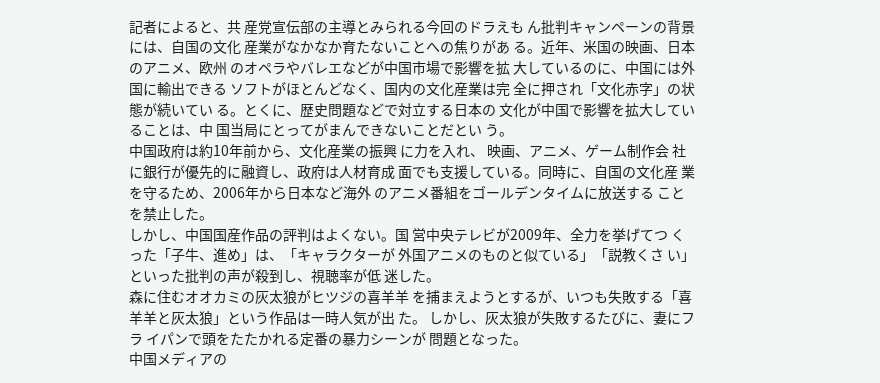記者によると、共 産党宣伝部の主導とみられる今回のドラえも ん批判キャンペーンの背景には、自国の文化 産業がなかなか育たないことへの焦りがあ る。近年、米国の映画、日本のアニメ、欧州 のオペラやバレエなどが中国市場で影響を拡 大しているのに、中国には外国に輸出できる ソフトがほとんどなく、国内の文化産業は完 全に押され「文化赤字」の状態が続いてい る。とくに、歴史問題などで対立する日本の 文化が中国で影響を拡大していることは、中 国当局にとってがまんできないことだとい う。
中国政府は約10年前から、文化産業の振興 に力を入れ、 映画、アニメ、ゲーム制作会 社に銀行が優先的に融資し、政府は人材育成 面でも支援している。同時に、自国の文化産 業を守るため、2006年から日本など海外 のアニメ番組をゴールデンタイムに放送する ことを禁止した。
しかし、中国国産作品の評判はよくない。国 営中央テレビが2009年、全力を挙げてつ くった「子牛、進め」は、「キャラクターが 外国アニメのものと似ている」「説教くさ い」といった批判の声が殺到し、視聴率が低 迷した。
森に住むオオカミの灰太狼がヒツジの喜羊羊 を捕まえようとするが、いつも失敗する「喜 羊羊と灰太狼」という作品は一時人気が出 た。 しかし、灰太狼が失敗するたびに、妻にフラ イパンで頭をたたかれる定番の暴力シーンが 問題となった。
中国メディアの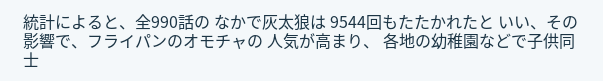統計によると、全990話の なかで灰太狼は 9544回もたたかれたと いい、その影響で、フライパンのオモチャの 人気が高まり、 各地の幼稚園などで子供同士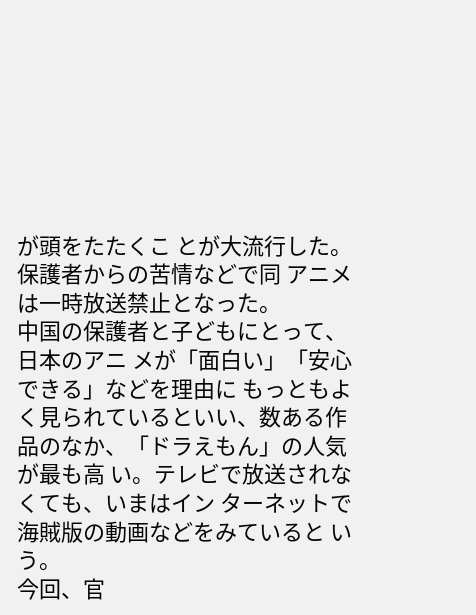が頭をたたくこ とが大流行した。保護者からの苦情などで同 アニメは一時放送禁止となった。
中国の保護者と子どもにとって、日本のアニ メが「面白い」「安心できる」などを理由に もっともよく見られているといい、数ある作 品のなか、「ドラえもん」の人気が最も高 い。テレビで放送されなくても、いまはイン ターネットで海賊版の動画などをみていると いう。
今回、官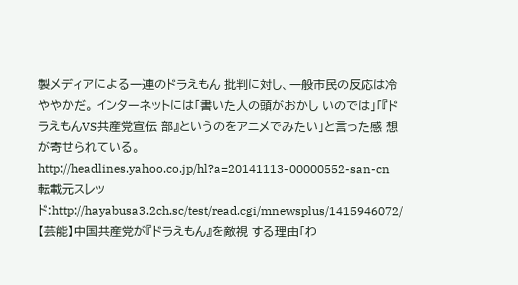製メディアによる一連のドラえもん 批判に対し、一般市民の反応は冷ややかだ。 インターネットには「書いた人の頭がおかし いのでは」「『ドラえもんVS共産党宣伝 部』というのをアニメでみたい」と言った感 想が寄せられている。
http://headlines.yahoo.co.jp/hl?a=20141113-00000552-san-cn
転載元スレッド:http://hayabusa3.2ch.sc/test/read.cgi/mnewsplus/1415946072/【芸能】中国共産党が『ドラえもん』を敵視 する理由「わ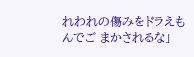れわれの傷みをドラえもんでご まかされるな」